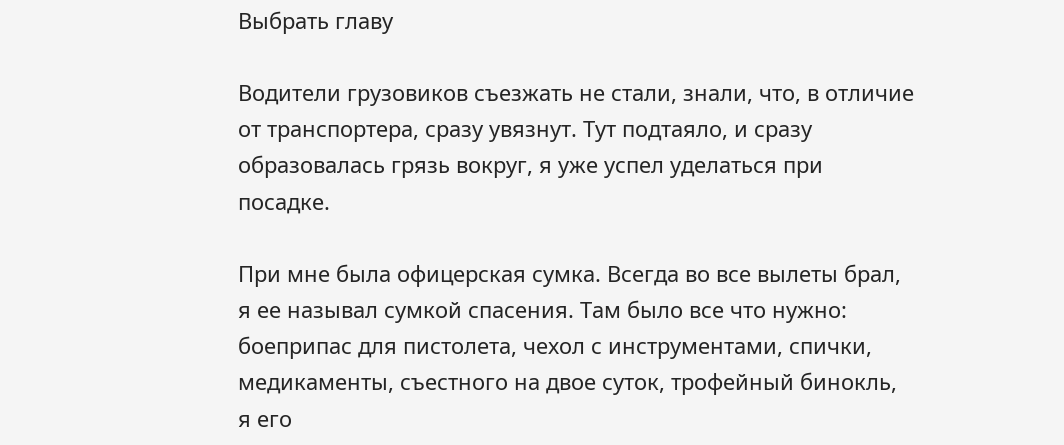Выбрать главу

Водители грузовиков съезжать не стали, знали, что, в отличие от транспортера, сразу увязнут. Тут подтаяло, и сразу образовалась грязь вокруг, я уже успел уделаться при посадке.

При мне была офицерская сумка. Всегда во все вылеты брал, я ее называл сумкой спасения. Там было все что нужно: боеприпас для пистолета, чехол с инструментами, спички, медикаменты, съестного на двое суток, трофейный бинокль, я его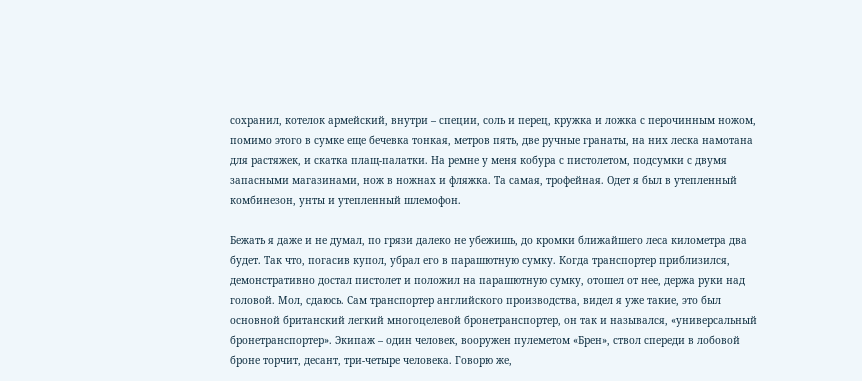сохранил, котелок армейский, внутри – специи, соль и перец, кружка и ложка с перочинным ножом, помимо этого в сумке еще бечевка тонкая, метров пять, две ручные гранаты, на них леска намотана для растяжек, и скатка плащ-палатки. На ремне у меня кобура с пистолетом, подсумки с двумя запасными магазинами, нож в ножнах и фляжка. Та самая, трофейная. Одет я был в утепленный комбинезон, унты и утепленный шлемофон.

Бежать я даже и не думал, по грязи далеко не убежишь, до кромки ближайшего леса километра два будет. Так что, погасив купол, убрал его в парашютную сумку. Когда транспортер приблизился, демонстративно достал пистолет и положил на парашютную сумку, отошел от нее, держа руки над головой. Мол, сдаюсь. Сам транспортер английского производства, видел я уже такие, это был основной британский легкий многоцелевой бронетранспортер, он так и назывался, «универсальный бронетранспортер». Экипаж – один человек, вооружен пулеметом «Брен», ствол спереди в лобовой броне торчит, десант, три-четыре человека. Говорю же,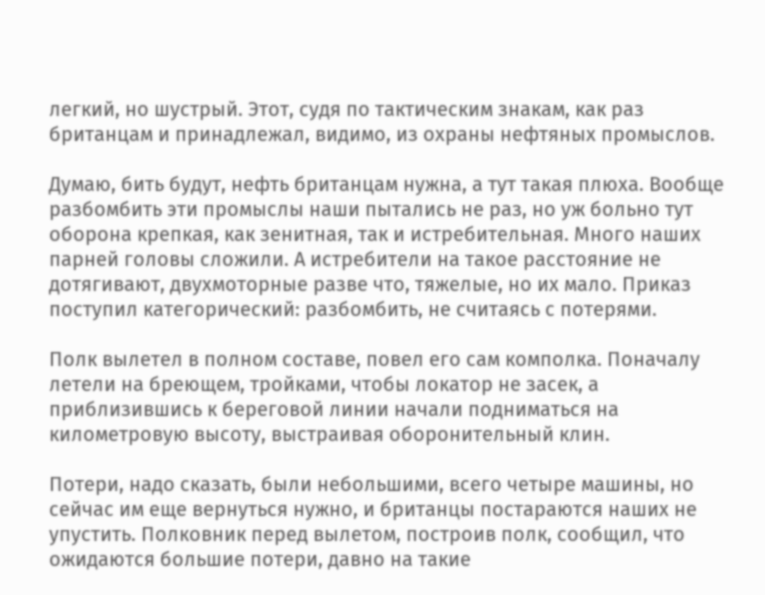легкий, но шустрый. Этот, судя по тактическим знакам, как раз британцам и принадлежал, видимо, из охраны нефтяных промыслов.

Думаю, бить будут, нефть британцам нужна, а тут такая плюха. Вообще разбомбить эти промыслы наши пытались не раз, но уж больно тут оборона крепкая, как зенитная, так и истребительная. Много наших парней головы сложили. А истребители на такое расстояние не дотягивают, двухмоторные разве что, тяжелые, но их мало. Приказ поступил категорический: разбомбить, не считаясь с потерями.

Полк вылетел в полном составе, повел его сам комполка. Поначалу летели на бреющем, тройками, чтобы локатор не засек, а приблизившись к береговой линии начали подниматься на километровую высоту, выстраивая оборонительный клин.

Потери, надо сказать, были небольшими, всего четыре машины, но сейчас им еще вернуться нужно, и британцы постараются наших не упустить. Полковник перед вылетом, построив полк, сообщил, что ожидаются большие потери, давно на такие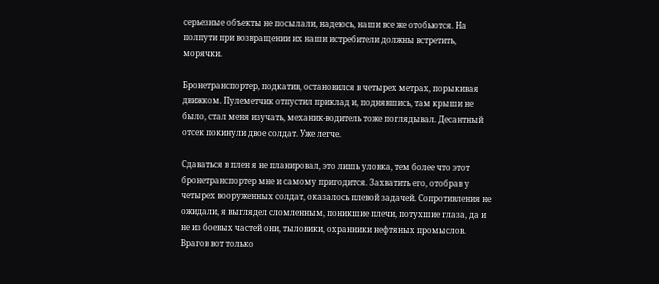серьезные объекты не посылали, надеюсь, наши все же отобьются. На полпути при возвращении их наши истребители должны встретить, морячки.

Бронетранспортер, подкатив, остановился в четырех метрах, порыкивая движком. Пулеметчик отпустил приклад и, поднявшись, там крыши не было, стал меня изучать, механик-водитель тоже поглядывал. Десантный отсек покинули двое солдат. Уже легче.

Сдаваться в плен я не планировал, это лишь уловка, тем более что этот бронетранспортер мне и самому пригодится. Захватить его, отобрав у четырех вооруженных солдат, оказалось плевой задачей. Сопротивления не ожидали, я выглядел сломленным, поникшие плечи, потухшие глаза, да и не из боевых частей они, тыловики, охранники нефтяных промыслов. Врагов вот только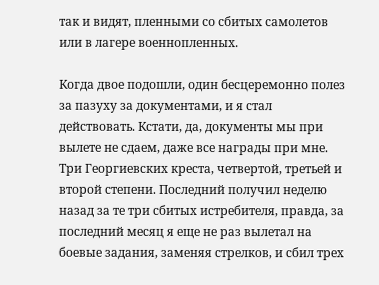так и видят, пленными со сбитых самолетов или в лагере военнопленных.

Когда двое подошли, один бесцеремонно полез за пазуху за документами, и я стал действовать. Кстати, да, документы мы при вылете не сдаем, даже все награды при мне. Три Георгиевских креста, четвертой, третьей и второй степени. Последний получил неделю назад за те три сбитых истребителя, правда, за последний месяц я еще не раз вылетал на боевые задания, заменяя стрелков, и сбил трех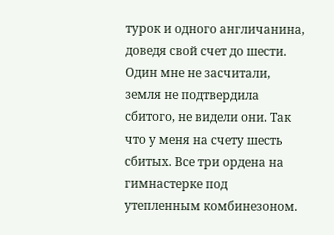турок и одного англичанина, доведя свой счет до шести. Один мне не засчитали, земля не подтвердила сбитого, не видели они. Так что у меня на счету шесть сбитых. Все три ордена на гимнастерке под утепленным комбинезоном.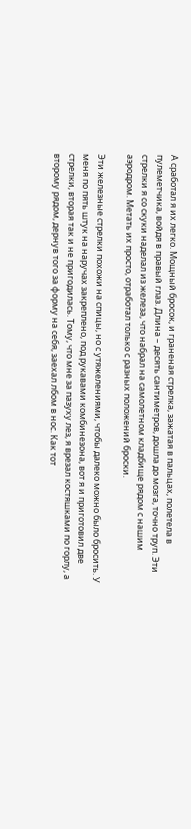А сработал я их легко. Мощный бросок, и граненая стрелка, зажатая в пальцах, полетела в пулеметчика, войдя в правый глаз. Длина – десять сантиметров, дошла до мозга, точно труп. Эти стрелки я со скуки наделал из железа, что набрал на самолетном кладбище рядом с нашим аэродром. Метать их просто, отработал только с разных положений броски.

Эти железные стрелки похожи на спицы, но с утяжелениями, чтобы далеко можно было бросить. У меня по пять штук на наручах закреплено, под рукавами комбинезона, вот я и приготовил две стрелки, вторая так и не пригодилась. Тому, что мне за пазуху лез, я врезал костяшками по горлу, а второму рядом, дернув того за форму на себя, заехал лбом в нос. Как тот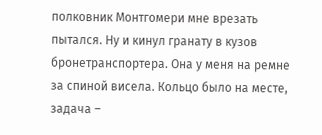полковник Монтгомери мне врезать пытался. Ну и кинул гранату в кузов бронетранспортера. Она у меня на ремне за спиной висела. Кольцо было на месте, задача –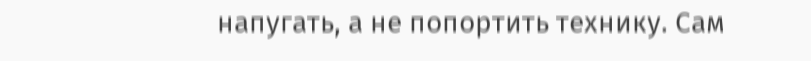напугать, а не попортить технику. Сам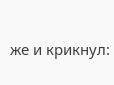же и крикнул: